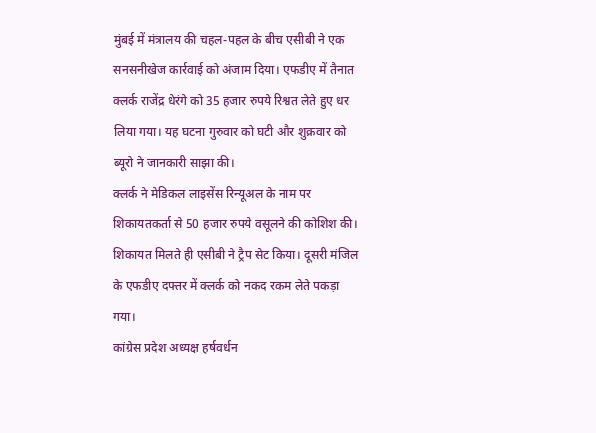मुंबई में मंत्रालय की चहल-पहल के बीच एसीबी ने एक सनसनीखेज कार्रवाई को अंजाम दिया। एफडीए में तैनात क्लर्क राजेंद्र धेरंगे को 35 हजार रुपये रिश्वत लेते हुए धर लिया गया। यह घटना गुरुवार को घटी और शुक्रवार को ब्यूरो ने जानकारी साझा की।
क्लर्क ने मेडिकल लाइसेंस रिन्यूअल के नाम पर शिकायतकर्ता से 50 हजार रुपये वसूलने की कोशिश की। शिकायत मिलते ही एसीबी ने ट्रैप सेट किया। दूसरी मंजिल के एफडीए दफ्तर में क्लर्क को नकद रकम लेते पकड़ा गया।
कांग्रेस प्रदेश अध्यक्ष हर्षवर्धन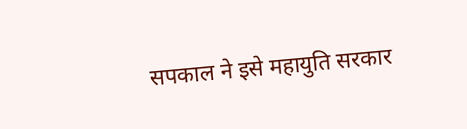सपकाल ने इसे महायुति सरकार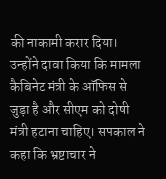की नाकामी करार दिया। उन्होंने दावा किया कि मामला कैबिनेट मंत्री के ऑफिस से जुड़ा है और सीएम को दोषी मंत्री हटाना चाहिए। सपकाल ने कहा कि भ्रष्टाचार ने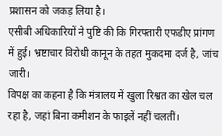प्रशासन को जकड़ लिया है।
एसीबी अधिकारियों ने पुष्टि की कि गिरफ्तारी एफडीए प्रांगण में हुई। भ्रष्टाचार विरोधी कानून के तहत मुकदमा दर्ज है, जांच जारी।
विपक्ष का कहना है कि मंत्रालय में खुला रिश्वत का खेल चल रहा है, जहां बिना कमीशन के फाइलें नहीं चलतीं।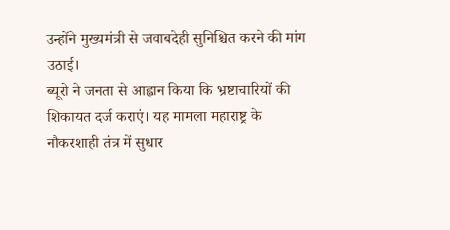उन्होंने मुख्यमंत्री से जवाबदेही सुनिश्चित करने की मांग उठाई।
ब्यूरो ने जनता से आह्वान किया कि भ्रष्टाचारियों की शिकायत दर्ज कराएं। यह मामला महाराष्ट्र के नौकरशाही तंत्र में सुधार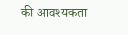की आवश्यकता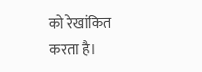को रेखांकित करता है।